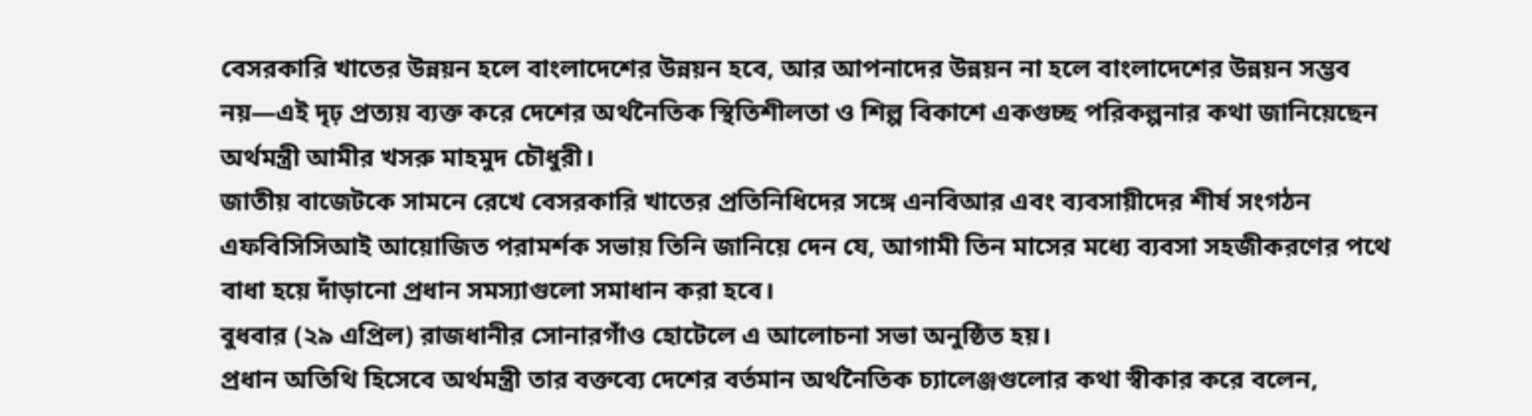বেসরকারি খাতের উন্নয়ন হলে বাংলাদেশের উন্নয়ন হবে, আর আপনাদের উন্নয়ন না হলে বাংলাদেশের উন্নয়ন সম্ভব নয়—এই দৃঢ় প্রত্যয় ব্যক্ত করে দেশের অর্থনৈতিক স্থিতিশীলতা ও শিল্প বিকাশে একগুচ্ছ পরিকল্পনার কথা জানিয়েছেন অর্থমন্ত্রী আমীর খসরু মাহমুদ চৌধুরী।
জাতীয় বাজেটকে সামনে রেখে বেসরকারি খাতের প্রতিনিধিদের সঙ্গে এনবিআর এবং ব্যবসায়ীদের শীর্ষ সংগঠন এফবিসিসিআই আয়োজিত পরামর্শক সভায় তিনি জানিয়ে দেন যে, আগামী তিন মাসের মধ্যে ব্যবসা সহজীকরণের পথে বাধা হয়ে দাঁড়ানো প্রধান সমস্যাগুলো সমাধান করা হবে।
বুধবার (২৯ এপ্রিল) রাজধানীর সোনারগাঁও হোটেলে এ আলোচনা সভা অনুষ্ঠিত হয়।
প্রধান অতিথি হিসেবে অর্থমন্ত্রী তার বক্তব্যে দেশের বর্তমান অর্থনৈতিক চ্যালেঞ্জগুলোর কথা স্বীকার করে বলেন,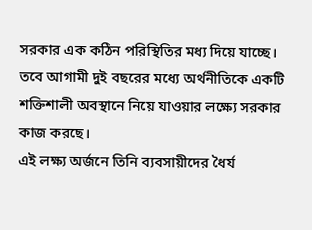সরকার এক কঠিন পরিস্থিতির মধ্য দিয়ে যাচ্ছে। তবে আগামী দুই বছরের মধ্যে অর্থনীতিকে একটি শক্তিশালী অবস্থানে নিয়ে যাওয়ার লক্ষ্যে সরকার কাজ করছে।
এই লক্ষ্য অর্জনে তিনি ব্যবসায়ীদের ধৈর্য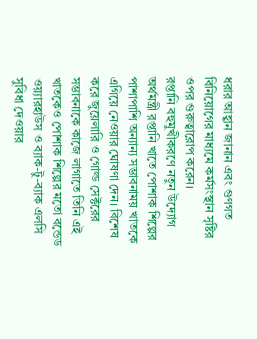ধরার আহ্বান জানান এবং গুণগত বিনিয়োগের মাধ্যমে কর্মসংস্থান সৃষ্টির ওপর গুরুত্বারোপ করেন।
রপ্তানি বহুমুখীকরণে নতুন উদ্যোগ
অর্থমন্ত্রী রপ্তানি খাতে পোশাক শিল্পের পাশাপাশি অন্যান্য সম্ভাবনাময় খাতকে এগিয়ে নেওয়ার ঘোষণা দেন। বিশেষ করে জুয়েলারি ও গোল্ড সেক্টরের সম্ভাবনাকে কাজে লাগাতে তিনি এই খাতকেও পোশাক শিল্পের মতো বন্ডেড ওয়্যারহাউস ও ব্যাক-টু-ব্যাক এলসি সুবিধা দেওয়ার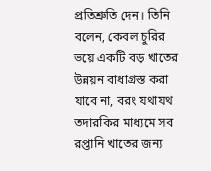প্রতিশ্রুতি দেন। তিনি বলেন, কেবল চুরির ভয়ে একটি বড় খাতের উন্নয়ন বাধাগ্রস্ত করা যাবে না, বরং যথাযথ তদারকির মাধ্যমে সব রপ্তানি খাতের জন্য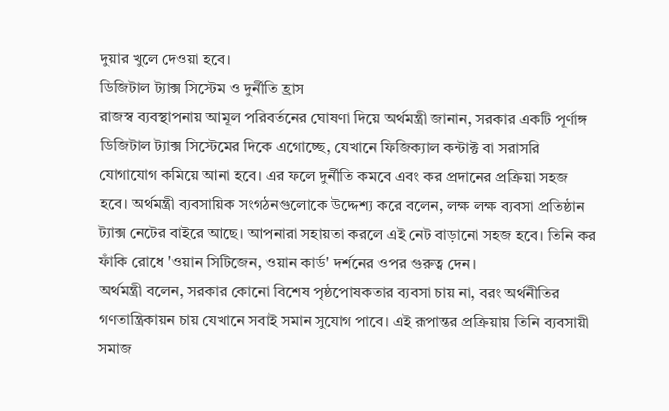দুয়ার খুলে দেওয়া হবে।
ডিজিটাল ট্যাক্স সিস্টেম ও দুর্নীতি হ্রাস
রাজস্ব ব্যবস্থাপনায় আমূল পরিবর্তনের ঘোষণা দিয়ে অর্থমন্ত্রী জানান, সরকার একটি পূর্ণাঙ্গ ডিজিটাল ট্যাক্স সিস্টেমের দিকে এগোচ্ছে, যেখানে ফিজিক্যাল কন্টাক্ট বা সরাসরি যোগাযোগ কমিয়ে আনা হবে। এর ফলে দুর্নীতি কমবে এবং কর প্রদানের প্রক্রিয়া সহজ হবে। অর্থমন্ত্রী ব্যবসায়িক সংগঠনগুলোকে উদ্দেশ্য করে বলেন, লক্ষ লক্ষ ব্যবসা প্রতিষ্ঠান ট্যাক্স নেটের বাইরে আছে। আপনারা সহায়তা করলে এই নেট বাড়ানো সহজ হবে। তিনি কর ফাঁকি রোধে 'ওয়ান সিটিজেন, ওয়ান কার্ড' দর্শনের ওপর গুরুত্ব দেন।
অর্থমন্ত্রী বলেন, সরকার কোনো বিশেষ পৃষ্ঠপোষকতার ব্যবসা চায় না, বরং অর্থনীতির গণতান্ত্রিকায়ন চায় যেখানে সবাই সমান সুযোগ পাবে। এই রূপান্তর প্রক্রিয়ায় তিনি ব্যবসায়ী সমাজ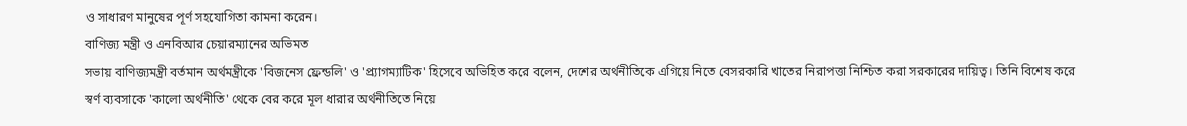ও সাধারণ মানুষের পূর্ণ সহযোগিতা কামনা করেন।
বাণিজ্য মন্ত্রী ও এনবিআর চেয়ারম্যানের অভিমত
সভায় বাণিজ্যমন্ত্রী বর্তমান অর্থমন্ত্রীকে 'বিজনেস ফ্রেন্ডলি' ও 'প্র্যাগম্যাটিক' হিসেবে অভিহিত করে বলেন, দেশের অর্থনীতিকে এগিয়ে নিতে বেসরকারি খাতের নিরাপত্তা নিশ্চিত করা সরকারের দায়িত্ব। তিনি বিশেষ করে স্বর্ণ ব্যবসাকে 'কালো অর্থনীতি' থেকে বের করে মূল ধারার অর্থনীতিতে নিয়ে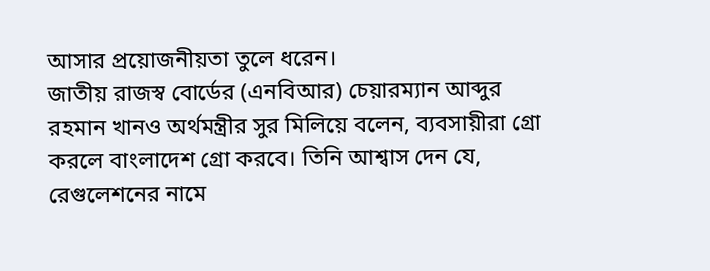আসার প্রয়োজনীয়তা তুলে ধরেন।
জাতীয় রাজস্ব বোর্ডের (এনবিআর) চেয়ারম্যান আব্দুর রহমান খানও অর্থমন্ত্রীর সুর মিলিয়ে বলেন, ব্যবসায়ীরা গ্রো করলে বাংলাদেশ গ্রো করবে। তিনি আশ্বাস দেন যে, রেগুলেশনের নামে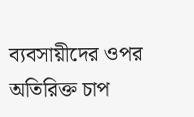ব্যবসায়ীদের ওপর অতিরিক্ত চাপ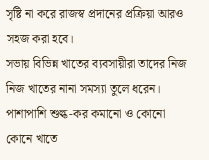সৃষ্টি না করে রাজস্ব প্রদানের প্রক্রিয়া আরও সহজ করা হবে।
সভায় বিভিন্ন খাতের ব্যবসায়ীরা তাদের নিজ নিজ খাতের নানা সমস্যা তুলে ধরেন। পাশাপাশি শুল্ক-কর কমানো ও কোনো কোনে খাতে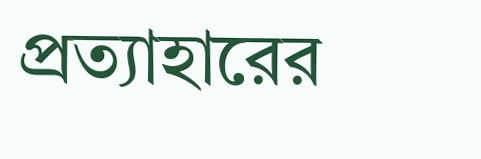প্রত্যাহারের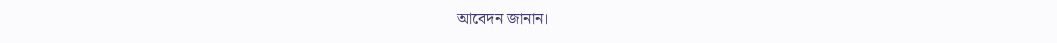আবেদন জানান।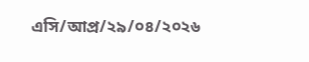এসি/আপ্র/২৯/০৪/২০২৬